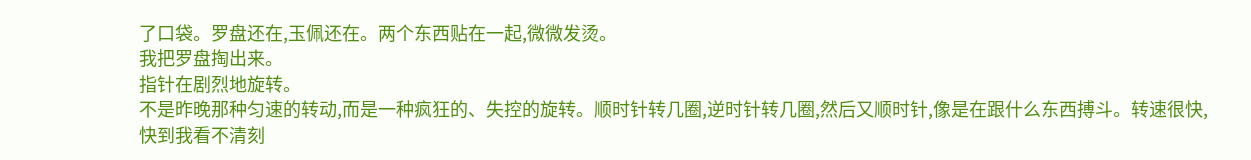了口袋。罗盘还在,玉佩还在。两个东西贴在一起,微微发烫。
我把罗盘掏出来。
指针在剧烈地旋转。
不是昨晚那种匀速的转动,而是一种疯狂的、失控的旋转。顺时针转几圈,逆时针转几圈,然后又顺时针,像是在跟什么东西搏斗。转速很快,快到我看不清刻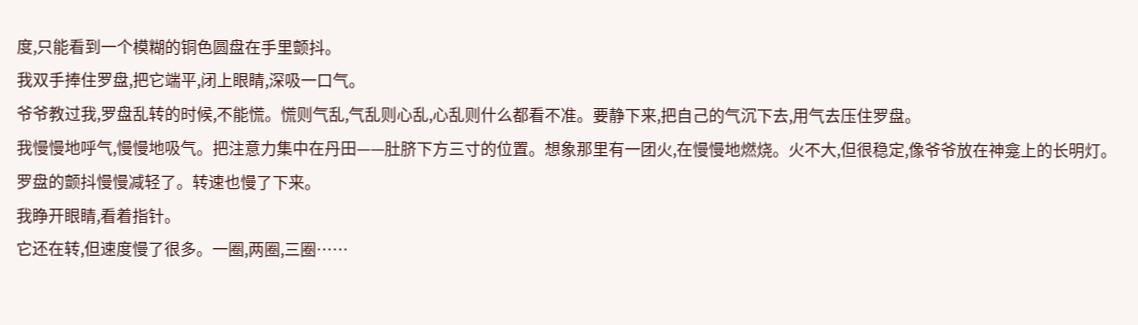度,只能看到一个模糊的铜色圆盘在手里颤抖。
我双手捧住罗盘,把它端平,闭上眼睛,深吸一口气。
爷爷教过我,罗盘乱转的时候,不能慌。慌则气乱,气乱则心乱,心乱则什么都看不准。要静下来,把自己的气沉下去,用气去压住罗盘。
我慢慢地呼气,慢慢地吸气。把注意力集中在丹田——肚脐下方三寸的位置。想象那里有一团火,在慢慢地燃烧。火不大,但很稳定,像爷爷放在神龛上的长明灯。
罗盘的颤抖慢慢减轻了。转速也慢了下来。
我睁开眼睛,看着指针。
它还在转,但速度慢了很多。一圈,两圈,三圈……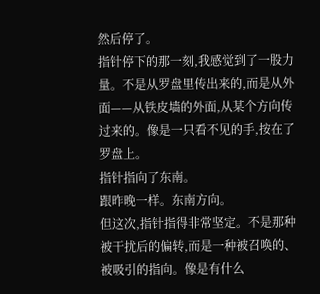然后停了。
指针停下的那一刻,我感觉到了一股力量。不是从罗盘里传出来的,而是从外面——从铁皮墙的外面,从某个方向传过来的。像是一只看不见的手,按在了罗盘上。
指针指向了东南。
跟昨晚一样。东南方向。
但这次,指针指得非常坚定。不是那种被干扰后的偏转,而是一种被召唤的、被吸引的指向。像是有什么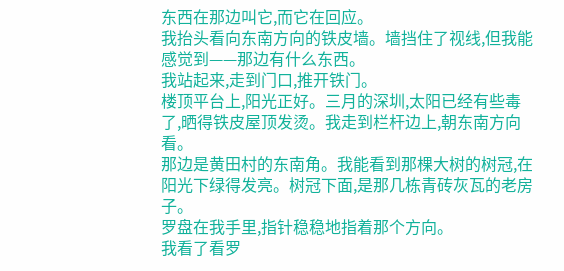东西在那边叫它,而它在回应。
我抬头看向东南方向的铁皮墙。墙挡住了视线,但我能感觉到——那边有什么东西。
我站起来,走到门口,推开铁门。
楼顶平台上,阳光正好。三月的深圳,太阳已经有些毒了,晒得铁皮屋顶发烫。我走到栏杆边上,朝东南方向看。
那边是黄田村的东南角。我能看到那棵大树的树冠,在阳光下绿得发亮。树冠下面,是那几栋青砖灰瓦的老房子。
罗盘在我手里,指针稳稳地指着那个方向。
我看了看罗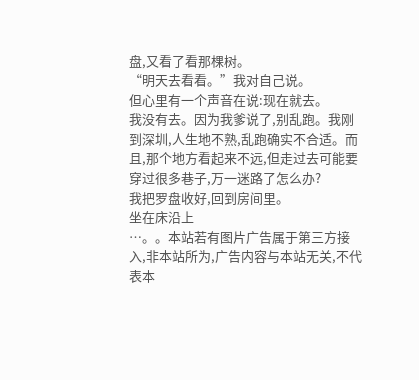盘,又看了看那棵树。
“明天去看看。”我对自己说。
但心里有一个声音在说:现在就去。
我没有去。因为我爹说了,别乱跑。我刚到深圳,人生地不熟,乱跑确实不合适。而且,那个地方看起来不远,但走过去可能要穿过很多巷子,万一迷路了怎么办?
我把罗盘收好,回到房间里。
坐在床沿上
…。。本站若有图片广告属于第三方接入,非本站所为,广告内容与本站无关,不代表本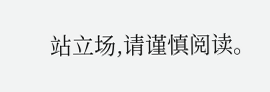站立场,请谨慎阅读。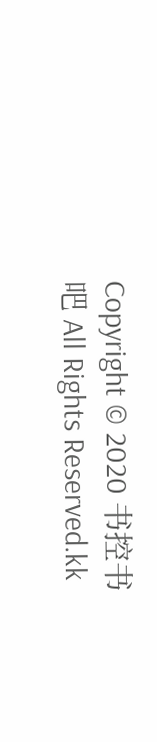Copyright © 2020 书控书吧 All Rights Reserved.kk